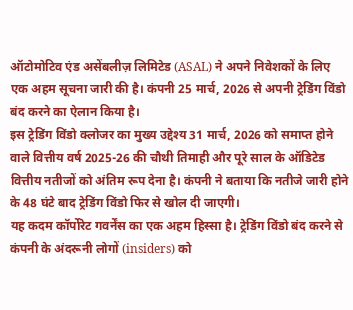ऑटोमोटिव एंड असेंबलीज़ लिमिटेड (ASAL) ने अपने निवेशकों के लिए एक अहम सूचना जारी की है। कंपनी 25 मार्च, 2026 से अपनी ट्रेडिंग विंडो बंद करने का ऐलान किया है।
इस ट्रेडिंग विंडो क्लोजर का मुख्य उद्देश्य 31 मार्च, 2026 को समाप्त होने वाले वित्तीय वर्ष 2025-26 की चौथी तिमाही और पूरे साल के ऑडिटेड वित्तीय नतीजों को अंतिम रूप देना है। कंपनी ने बताया कि नतीजे जारी होने के 48 घंटे बाद ट्रेडिंग विंडो फिर से खोल दी जाएगी।
यह कदम कॉर्पोरेट गवर्नेंस का एक अहम हिस्सा है। ट्रेडिंग विंडो बंद करने से कंपनी के अंदरूनी लोगों (insiders) को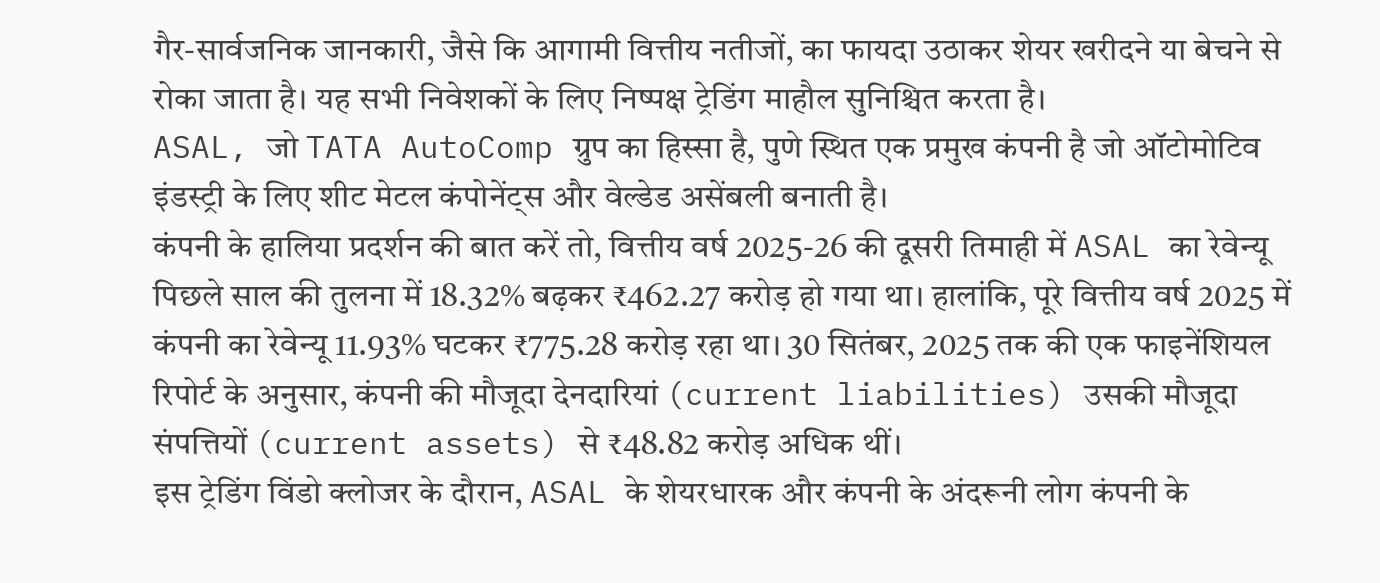गैर-सार्वजनिक जानकारी, जैसे कि आगामी वित्तीय नतीजों, का फायदा उठाकर शेयर खरीदने या बेचने से रोका जाता है। यह सभी निवेशकों के लिए निष्पक्ष ट्रेडिंग माहौल सुनिश्चित करता है।
ASAL, जो TATA AutoComp ग्रुप का हिस्सा है, पुणे स्थित एक प्रमुख कंपनी है जो ऑटोमोटिव इंडस्ट्री के लिए शीट मेटल कंपोनेंट्स और वेल्डेड असेंबली बनाती है।
कंपनी के हालिया प्रदर्शन की बात करें तो, वित्तीय वर्ष 2025-26 की दूसरी तिमाही में ASAL का रेवेन्यू पिछले साल की तुलना में 18.32% बढ़कर ₹462.27 करोड़ हो गया था। हालांकि, पूरे वित्तीय वर्ष 2025 में कंपनी का रेवेन्यू 11.93% घटकर ₹775.28 करोड़ रहा था। 30 सितंबर, 2025 तक की एक फाइनेंशियल रिपोर्ट के अनुसार, कंपनी की मौजूदा देनदारियां (current liabilities) उसकी मौजूदा संपत्तियों (current assets) से ₹48.82 करोड़ अधिक थीं।
इस ट्रेडिंग विंडो क्लोजर के दौरान, ASAL के शेयरधारक और कंपनी के अंदरूनी लोग कंपनी के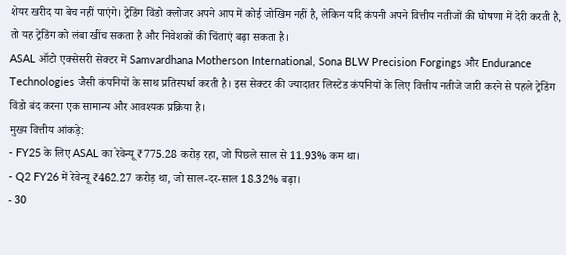शेयर खरीद या बेच नहीं पाएंगे। ट्रेडिंग विंडो क्लोजर अपने आप में कोई जोखिम नहीं है, लेकिन यदि कंपनी अपने वित्तीय नतीजों की घोषणा में देरी करती है, तो यह ट्रेडिंग को लंबा खींच सकता है और निवेशकों की चिंताएं बढ़ा सकता है।
ASAL ऑटो एक्सेसरी सेक्टर में Samvardhana Motherson International, Sona BLW Precision Forgings और Endurance Technologies जैसी कंपनियों के साथ प्रतिस्पर्धा करती है। इस सेक्टर की ज्यादातर लिस्टेड कंपनियों के लिए वित्तीय नतीजे जारी करने से पहले ट्रेडिंग विंडो बंद करना एक सामान्य और आवश्यक प्रक्रिया है।
मुख्य वित्तीय आंकड़े:
- FY25 के लिए ASAL का रेवेन्यू ₹775.28 करोड़ रहा, जो पिछले साल से 11.93% कम था।
- Q2 FY26 में रेवेन्यू ₹462.27 करोड़ था, जो साल-दर-साल 18.32% बढ़ा।
- 30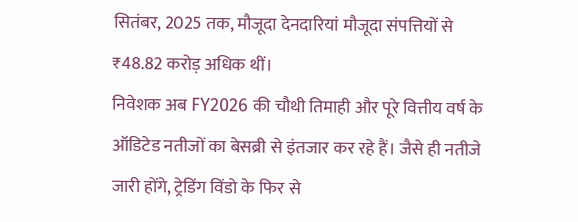सितंबर, 2025 तक, मौजूदा देनदारियां मौजूदा संपत्तियों से ₹48.82 करोड़ अधिक थीं।
निवेशक अब FY2026 की चौथी तिमाही और पूरे वित्तीय वर्ष के ऑडिटेड नतीजों का बेसब्री से इंतजार कर रहे हैं। जैसे ही नतीजे जारी होंगे, ट्रेडिंग विंडो के फिर से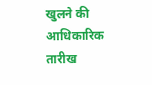खुलने की आधिकारिक तारीख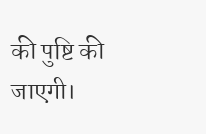की पुष्टि की जाएगी।